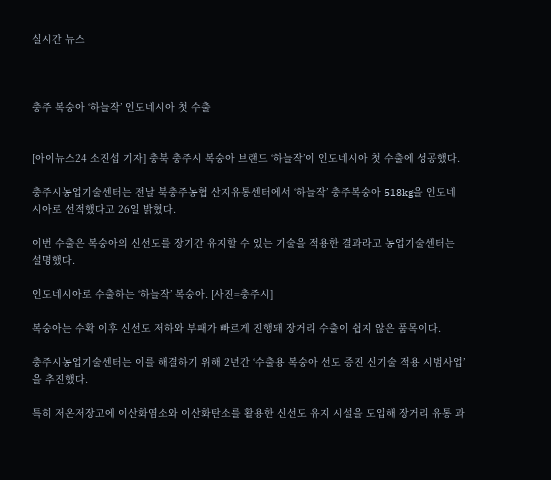실시간 뉴스



충주 복숭아 ‘하늘작’ 인도네시아 첫 수출


[아이뉴스24 소진섭 기자] 충북 충주시 복숭아 브랜드 ‘하늘작’이 인도네시아 첫 수출에 성공했다.

충주시농업기술센터는 전날 북충주농협 산지유통센터에서 ‘하늘작’ 충주복숭아 518kg을 인도네시아로 선적했다고 26일 밝혔다.

이번 수출은 복숭아의 신선도를 장기간 유지할 수 있는 기술을 적용한 결과라고 농업기술센터는 설명했다.

인도네시아로 수출하는 ‘하늘작’ 복숭아. [사진=충주시]

복숭아는 수확 이후 신선도 저하와 부패가 빠르게 진행돼 장거리 수출이 쉽지 않은 품목이다.

충주시농업기술센터는 이를 해결하기 위해 2년간 ‘수출용 복숭아 선도 증진 신기술 적용 시범사업’을 추진했다.

특히 저온저장고에 이산화염소와 이산화탄소를 활용한 신선도 유지 시설을 도입해 장거리 유통 과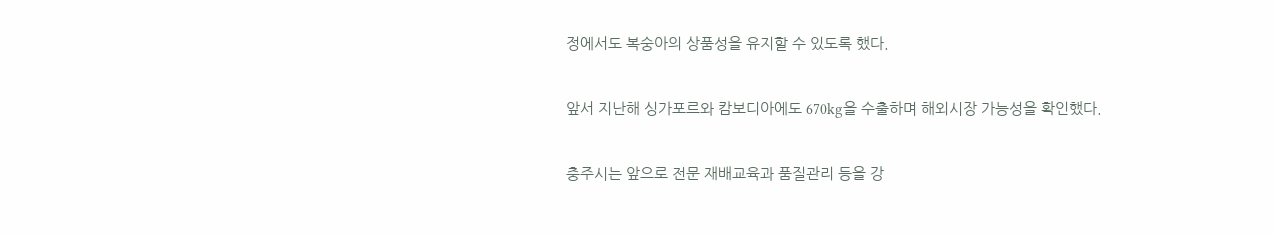정에서도 복숭아의 상품성을 유지할 수 있도록 했다.

앞서 지난해 싱가포르와 캄보디아에도 670kg을 수출하며 해외시장 가능성을 확인했다.

충주시는 앞으로 전문 재배교육과 품질관리 등을 강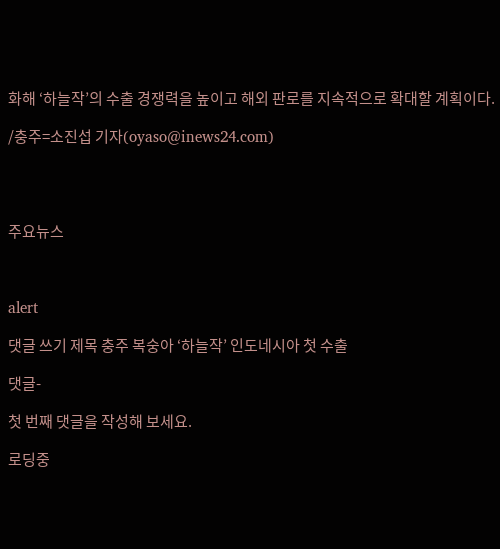화해 ‘하늘작’의 수출 경쟁력을 높이고 해외 판로를 지속적으로 확대할 계획이다.

/충주=소진섭 기자(oyaso@inews24.com)




주요뉴스



alert

댓글 쓰기 제목 충주 복숭아 ‘하늘작’ 인도네시아 첫 수출

댓글-

첫 번째 댓글을 작성해 보세요.

로딩중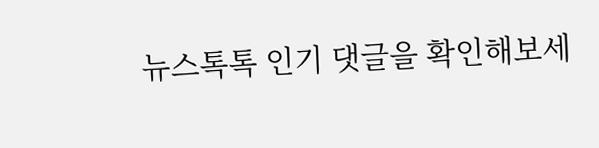뉴스톡톡 인기 댓글을 확인해보세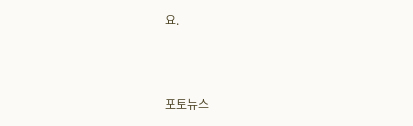요.



포토뉴스